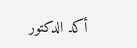أكد الدكتور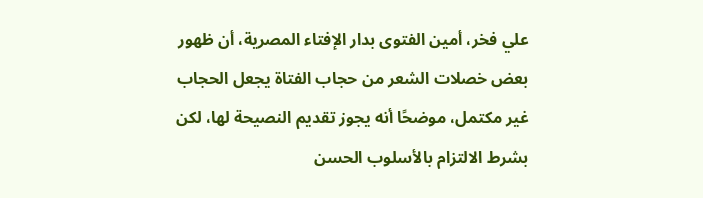علي فخر، أمين الفتوى بدار الإفتاء المصرية، أن ظهور بعض خصلات الشعر من حجاب الفتاة يجعل الحجاب غير مكتمل، موضحًا أنه يجوز تقديم النصيحة لها، لكن بشرط الالتزام بالأسلوب الحسن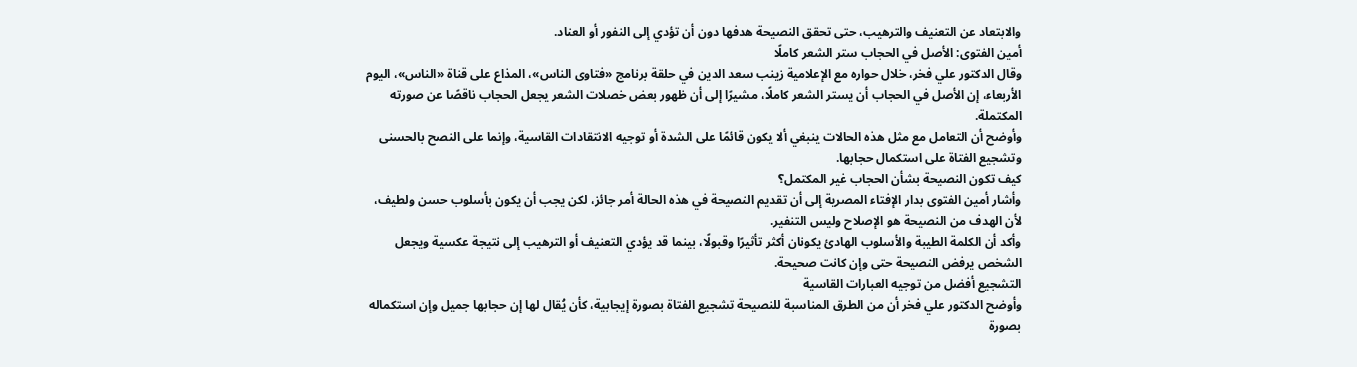والابتعاد عن التعنيف والترهيب، حتى تحقق النصيحة هدفها دون أن تؤدي إلى النفور أو العناد.
أمين الفتوى: الأصل في الحجاب ستر الشعر كاملًا
وقال الدكتور علي فخر، خلال حواره مع الإعلامية زينب سعد الدين في حلقة برنامج «فتاوى الناس»، المذاع على قناة «الناس»، اليوم الأربعاء، إن الأصل في الحجاب أن يستر الشعر كاملًا، مشيرًا إلى أن ظهور بعض خصلات الشعر يجعل الحجاب ناقصًا عن صورته المكتملة.
وأوضح أن التعامل مع مثل هذه الحالات ينبغي ألا يكون قائمًا على الشدة أو توجيه الانتقادات القاسية، وإنما على النصح بالحسنى وتشجيع الفتاة على استكمال حجابها.
كيف تكون النصيحة بشأن الحجاب غير المكتمل؟
وأشار أمين الفتوى بدار الإفتاء المصرية إلى أن تقديم النصيحة في هذه الحالة أمر جائز، لكن يجب أن يكون بأسلوب حسن ولطيف، لأن الهدف من النصيحة هو الإصلاح وليس التنفير.
وأكد أن الكلمة الطيبة والأسلوب الهادئ يكونان أكثر تأثيرًا وقبولًا، بينما قد يؤدي التعنيف أو الترهيب إلى نتيجة عكسية ويجعل الشخص يرفض النصيحة حتى وإن كانت صحيحة.
التشجيع أفضل من توجيه العبارات القاسية
وأوضح الدكتور علي فخر أن من الطرق المناسبة للنصيحة تشجيع الفتاة بصورة إيجابية، كأن يُقال لها إن حجابها جميل وإن استكماله بصورة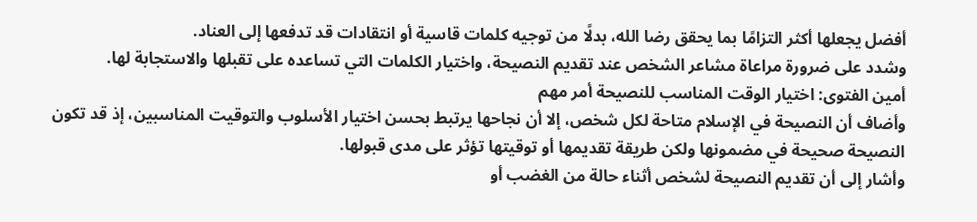أفضل يجعلها أكثر التزامًا بما يحقق رضا الله، بدلًا من توجيه كلمات قاسية أو انتقادات قد تدفعها إلى العناد.
وشدد على ضرورة مراعاة مشاعر الشخص عند تقديم النصيحة، واختيار الكلمات التي تساعده على تقبلها والاستجابة لها.
أمين الفتوى: اختيار الوقت المناسب للنصيحة أمر مهم
وأضاف أن النصيحة في الإسلام متاحة لكل شخص، إلا أن نجاحها يرتبط بحسن اختيار الأسلوب والتوقيت المناسبين، إذ قد تكون النصيحة صحيحة في مضمونها ولكن طريقة تقديمها أو توقيتها تؤثر على مدى قبولها.
وأشار إلى أن تقديم النصيحة لشخص أثناء حالة من الغضب أو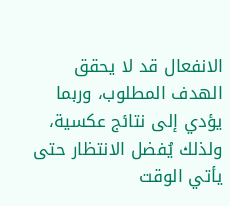الانفعال قد لا يحقق الهدف المطلوب، وربما يؤدي إلى نتائج عكسية، ولذلك يُفضل الانتظار حتى يأتي الوقت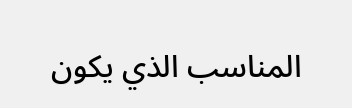المناسب الذي يكون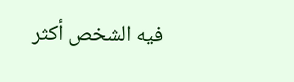فيه الشخص أكثر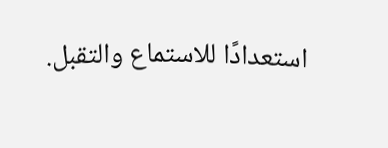استعدادًا للاستماع والتقبل.